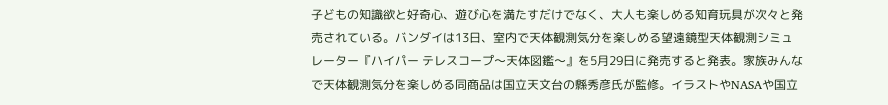子どもの知識欲と好奇心、遊び心を満たすだけでなく、大人も楽しめる知育玩具が次々と発売されている。バンダイは13日、室内で天体観測気分を楽しめる望遠鏡型天体観測シミュレーター『ハイパー テレスコープ〜天体図鑑〜』を5月29日に発売すると発表。家族みんなで天体観測気分を楽しめる同商品は国立天文台の縣秀彦氏が監修。イラストやNASAや国立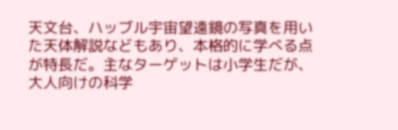天文台、ハッブル宇宙望遠鏡の写真を用いた天体解説などもあり、本格的に学べる点が特長だ。主なターゲットは小学生だが、大人向けの科学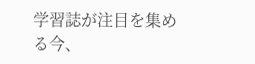学習誌が注目を集める今、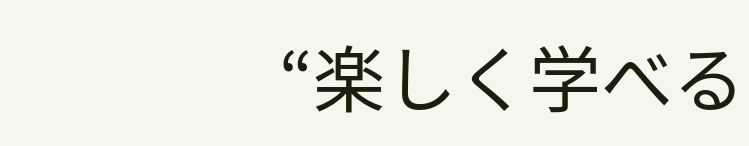“楽しく学べる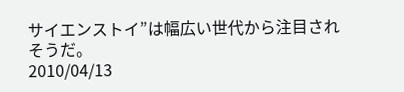サイエンストイ”は幅広い世代から注目されそうだ。
2010/04/13